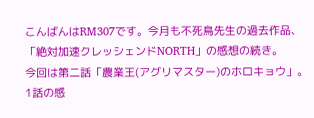こんばんはRM307です。今月も不死鳥先生の過去作品、「絶対加速クレッシェンドNORTH」の感想の続き。
今回は第二話「農業王(アグリマスター)のホロキョウ」。
1話の感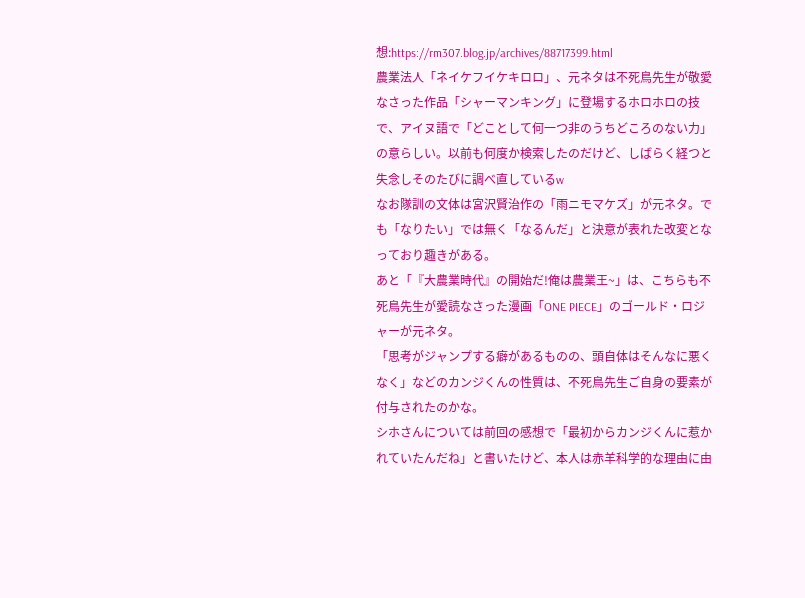想:https://rm307.blog.jp/archives/88717399.html
農業法人「ネイケフイケキロロ」、元ネタは不死鳥先生が敬愛なさった作品「シャーマンキング」に登場するホロホロの技で、アイヌ語で「どことして何一つ非のうちどころのない力」の意らしい。以前も何度か検索したのだけど、しばらく経つと失念しそのたびに調べ直しているw
なお隊訓の文体は宮沢賢治作の「雨ニモマケズ」が元ネタ。でも「なりたい」では無く「なるんだ」と決意が表れた改変となっており趣きがある。
あと「『大農業時代』の開始だ!俺は農業王~」は、こちらも不死鳥先生が愛読なさった漫画「ONE PIECE」のゴールド・ロジャーが元ネタ。
「思考がジャンプする癖があるものの、頭自体はそんなに悪くなく」などのカンジくんの性質は、不死鳥先生ご自身の要素が付与されたのかな。
シホさんについては前回の感想で「最初からカンジくんに惹かれていたんだね」と書いたけど、本人は赤羊科学的な理由に由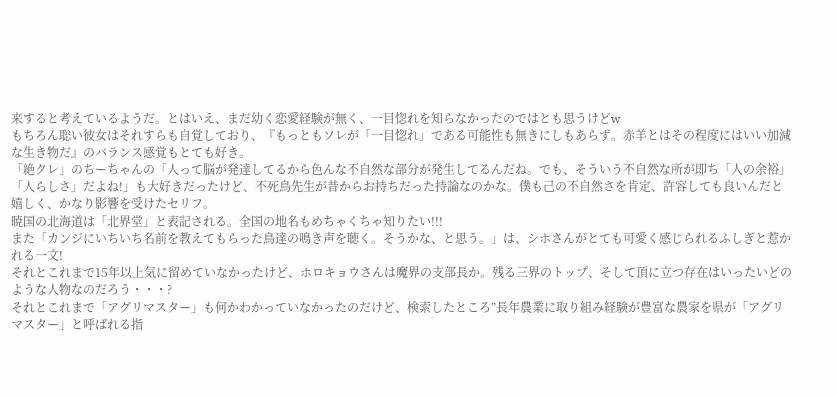来すると考えているようだ。とはいえ、まだ幼く恋愛経験が無く、一目惚れを知らなかったのではとも思うけどw
もちろん聡い彼女はそれすらも自覚しており、『もっともソレが「一目惚れ」である可能性も無きにしもあらず。赤羊とはその程度にはいい加減な生き物だ』のバランス感覚もとても好き。
「絶クレ」のちーちゃんの「人って脳が発達してるから色んな不自然な部分が発生してるんだね。でも、そういう不自然な所が即ち「人の余裕」「人らしさ」だよね!」も大好きだったけど、不死鳥先生が昔からお持ちだった持論なのかな。僕も己の不自然さを肯定、許容しても良いんだと嬉しく、かなり影響を受けたセリフ。
暁国の北海道は「北界堂」と表記される。全国の地名もめちゃくちゃ知りたい!!!
また「カンジにいちいち名前を教えてもらった鳥達の鳴き声を聴く。そうかな、と思う。」は、シホさんがとても可愛く感じられるふしぎと惹かれる一文!
それとこれまで15年以上気に留めていなかったけど、ホロキョウさんは魔界の支部長か。残る三界のトップ、そして頂に立つ存在はいったいどのような人物なのだろう・・・?
それとこれまで「アグリマスター」も何かわかっていなかったのだけど、検索したところ”長年農業に取り組み経験が豊富な農家を県が「アグリマスター」と呼ばれる指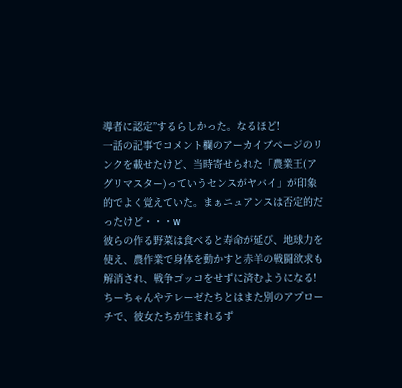導者に認定”するらしかった。なるほど!
一話の記事でコメント欄のアーカイブページのリンクを載せたけど、当時寄せられた「農業王(アグリマスター)っていうセンスがヤバイ」が印象的でよく覚えていた。まぁニュアンスは否定的だったけど・・・w
彼らの作る野菜は食べると寿命が延び、地球力を使え、農作業で身体を動かすと赤羊の戦闘欲求も解消され、戦争ゴッコをせずに済むようになる!
ちーちゃんやテレーゼたちとはまた別のアプローチで、彼女たちが生まれるず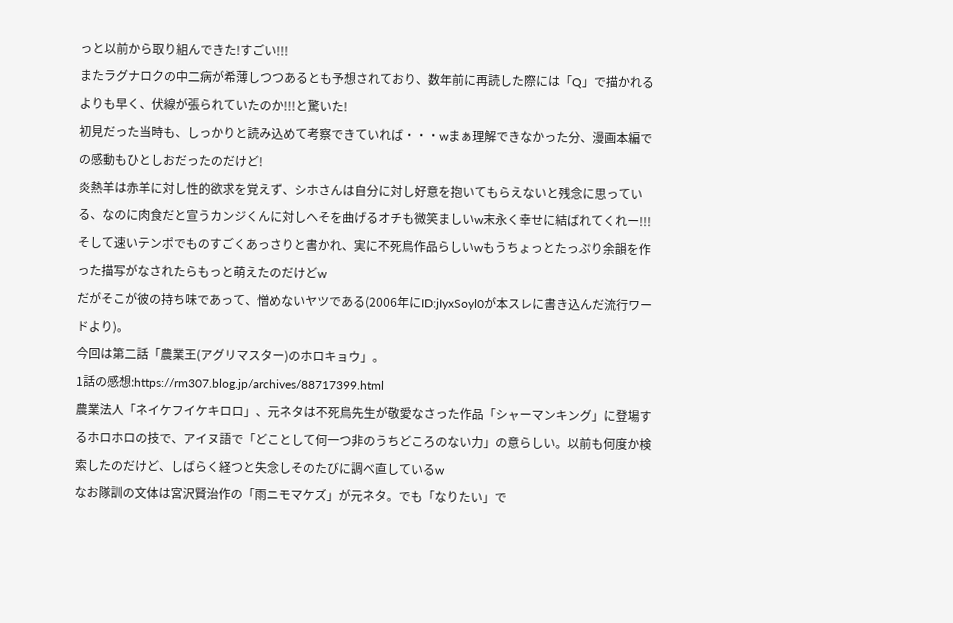っと以前から取り組んできた!すごい!!!
またラグナロクの中二病が希薄しつつあるとも予想されており、数年前に再読した際には「Q」で描かれるよりも早く、伏線が張られていたのか!!!と驚いた!
初見だった当時も、しっかりと読み込めて考察できていれば・・・wまぁ理解できなかった分、漫画本編での感動もひとしおだったのだけど!
炎熱羊は赤羊に対し性的欲求を覚えず、シホさんは自分に対し好意を抱いてもらえないと残念に思っている、なのに肉食だと宣うカンジくんに対しへそを曲げるオチも微笑ましいw末永く幸せに結ばれてくれー!!!
そして速いテンポでものすごくあっさりと書かれ、実に不死鳥作品らしいwもうちょっとたっぷり余韻を作った描写がなされたらもっと萌えたのだけどw
だがそこが彼の持ち味であって、憎めないヤツである(2006年にID:jIyxSoyl0が本スレに書き込んだ流行ワードより)。
今回は第二話「農業王(アグリマスター)のホロキョウ」。
1話の感想:https://rm307.blog.jp/archives/88717399.html
農業法人「ネイケフイケキロロ」、元ネタは不死鳥先生が敬愛なさった作品「シャーマンキング」に登場するホロホロの技で、アイヌ語で「どことして何一つ非のうちどころのない力」の意らしい。以前も何度か検索したのだけど、しばらく経つと失念しそのたびに調べ直しているw
なお隊訓の文体は宮沢賢治作の「雨ニモマケズ」が元ネタ。でも「なりたい」で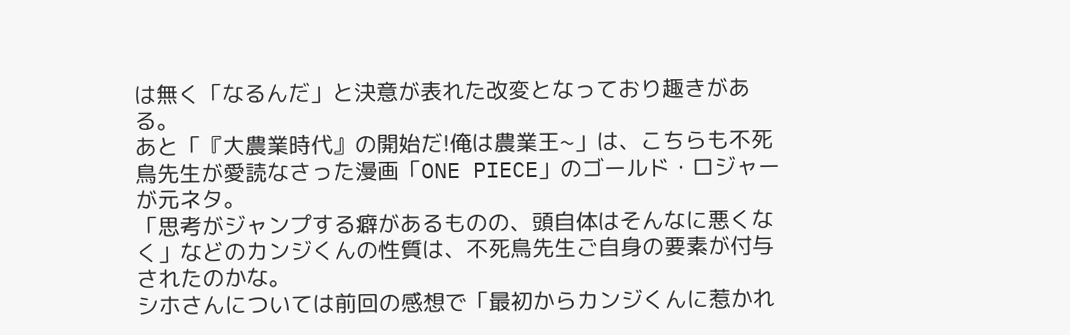は無く「なるんだ」と決意が表れた改変となっており趣きがある。
あと「『大農業時代』の開始だ!俺は農業王~」は、こちらも不死鳥先生が愛読なさった漫画「ONE PIECE」のゴールド・ロジャーが元ネタ。
「思考がジャンプする癖があるものの、頭自体はそんなに悪くなく」などのカンジくんの性質は、不死鳥先生ご自身の要素が付与されたのかな。
シホさんについては前回の感想で「最初からカンジくんに惹かれ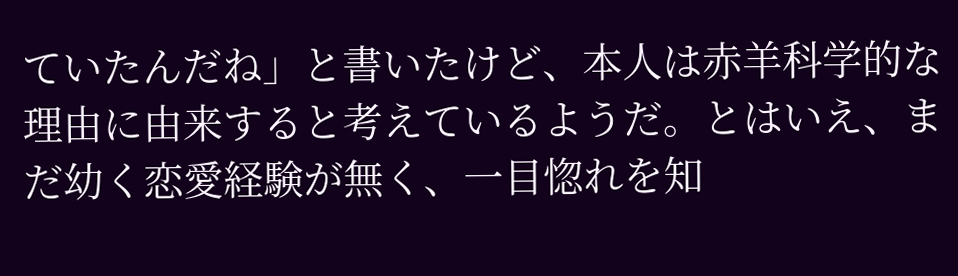ていたんだね」と書いたけど、本人は赤羊科学的な理由に由来すると考えているようだ。とはいえ、まだ幼く恋愛経験が無く、一目惚れを知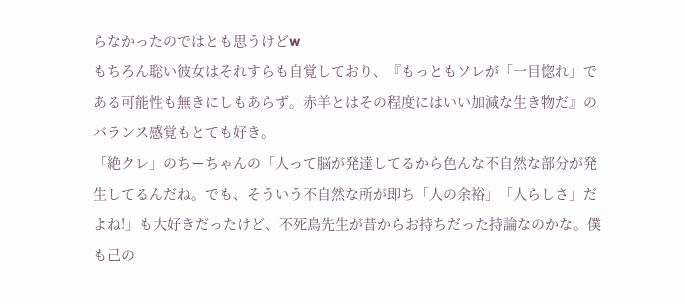らなかったのではとも思うけどw
もちろん聡い彼女はそれすらも自覚しており、『もっともソレが「一目惚れ」である可能性も無きにしもあらず。赤羊とはその程度にはいい加減な生き物だ』のバランス感覚もとても好き。
「絶クレ」のちーちゃんの「人って脳が発達してるから色んな不自然な部分が発生してるんだね。でも、そういう不自然な所が即ち「人の余裕」「人らしさ」だよね!」も大好きだったけど、不死鳥先生が昔からお持ちだった持論なのかな。僕も己の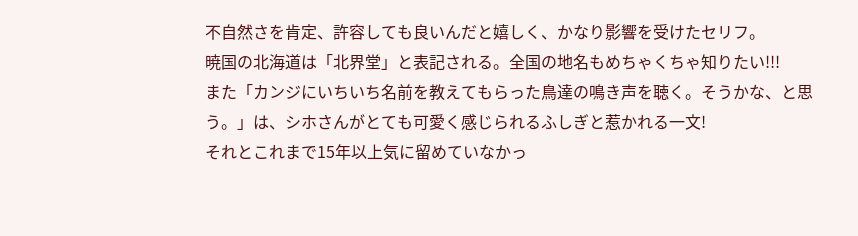不自然さを肯定、許容しても良いんだと嬉しく、かなり影響を受けたセリフ。
暁国の北海道は「北界堂」と表記される。全国の地名もめちゃくちゃ知りたい!!!
また「カンジにいちいち名前を教えてもらった鳥達の鳴き声を聴く。そうかな、と思う。」は、シホさんがとても可愛く感じられるふしぎと惹かれる一文!
それとこれまで15年以上気に留めていなかっ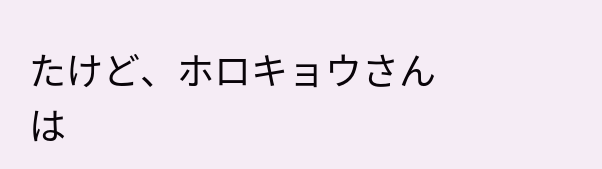たけど、ホロキョウさんは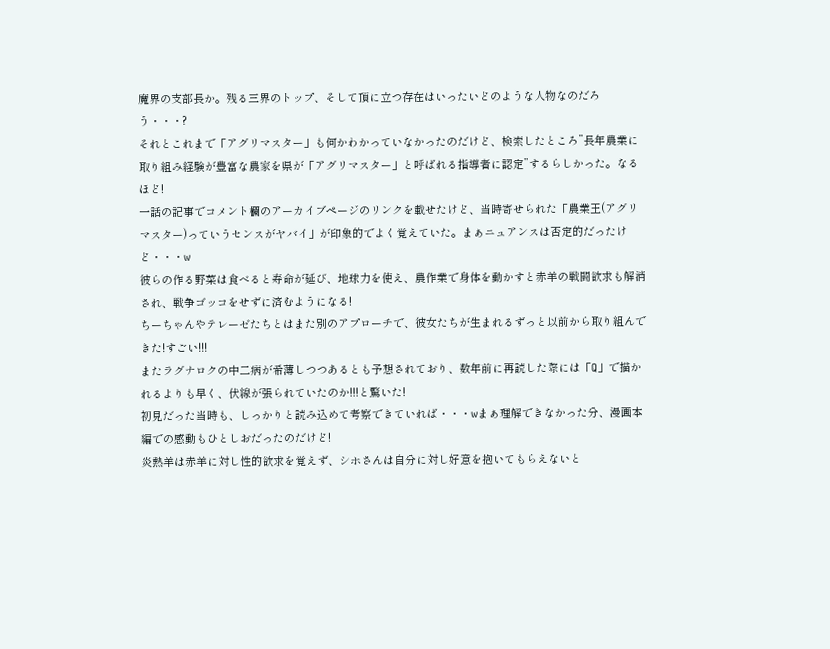魔界の支部長か。残る三界のトップ、そして頂に立つ存在はいったいどのような人物なのだろう・・・?
それとこれまで「アグリマスター」も何かわかっていなかったのだけど、検索したところ”長年農業に取り組み経験が豊富な農家を県が「アグリマスター」と呼ばれる指導者に認定”するらしかった。なるほど!
一話の記事でコメント欄のアーカイブページのリンクを載せたけど、当時寄せられた「農業王(アグリマスター)っていうセンスがヤバイ」が印象的でよく覚えていた。まぁニュアンスは否定的だったけど・・・w
彼らの作る野菜は食べると寿命が延び、地球力を使え、農作業で身体を動かすと赤羊の戦闘欲求も解消され、戦争ゴッコをせずに済むようになる!
ちーちゃんやテレーゼたちとはまた別のアプローチで、彼女たちが生まれるずっと以前から取り組んできた!すごい!!!
またラグナロクの中二病が希薄しつつあるとも予想されており、数年前に再読した際には「Q」で描かれるよりも早く、伏線が張られていたのか!!!と驚いた!
初見だった当時も、しっかりと読み込めて考察できていれば・・・wまぁ理解できなかった分、漫画本編での感動もひとしおだったのだけど!
炎熱羊は赤羊に対し性的欲求を覚えず、シホさんは自分に対し好意を抱いてもらえないと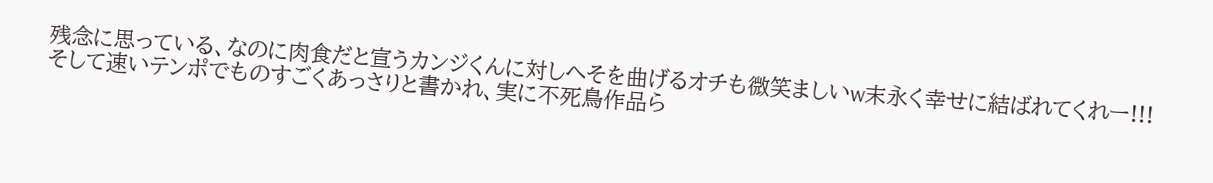残念に思っている、なのに肉食だと宣うカンジくんに対しへそを曲げるオチも微笑ましいw末永く幸せに結ばれてくれー!!!
そして速いテンポでものすごくあっさりと書かれ、実に不死鳥作品ら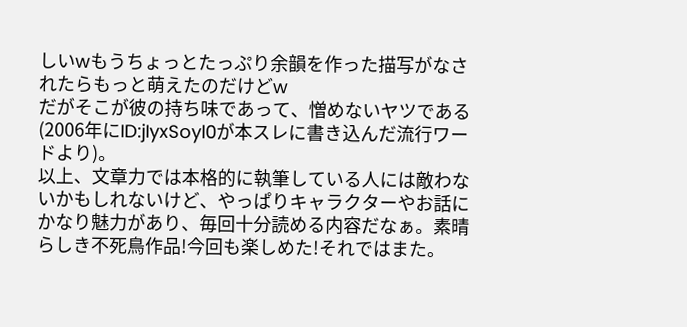しいwもうちょっとたっぷり余韻を作った描写がなされたらもっと萌えたのだけどw
だがそこが彼の持ち味であって、憎めないヤツである(2006年にID:jIyxSoyl0が本スレに書き込んだ流行ワードより)。
以上、文章力では本格的に執筆している人には敵わないかもしれないけど、やっぱりキャラクターやお話にかなり魅力があり、毎回十分読める内容だなぁ。素晴らしき不死鳥作品!今回も楽しめた!それではまた。